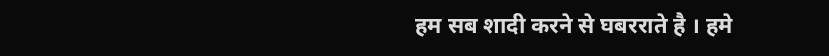हम सब शादी करने से घबरराते है । हमे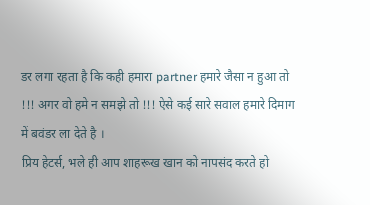डर लगा रहता है कि कही हमारा partner हमारे जैसा न हुआ तो !!! अगर वो हमे न समझे तो !!! ऐसे कई सारे सवाल हमारे दिमाग में बवंडर ला देते है ।
प्रिय हेटर्स, भले ही आप शाहरूख खान को नापसंद करते हो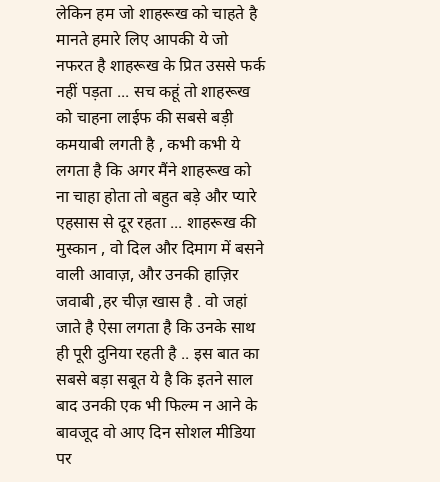लेकिन हम जो शाहरूख को चाहते है मानते हमारे लिए आपकी ये जो नफरत है शाहरूख के प्रित उससे फर्क नहीं पड़ता ... सच कहूं तो शाहरूख को चाहना लाईफ की सबसे बड़ी कमयाबी लगती है , कभी कभी ये लगता है कि अगर मैंने शाहरूख को ना चाहा होता तो बहुत बड़े और प्यारे एहसास से दूर रहता ... शाहरूख की मुस्कान , वो दिल और दिमाग में बसने वाली आवाज़, और उनकी हाज़िर जवाबी ,हर चीज़ खास है . वो जहां जाते है ऐसा लगता है कि उनके साथ ही पूरी दुनिया रहती है .. इस बात का सबसे बड़ा सबूत ये है कि इतने साल बाद उनकी एक भी फिल्म न आने के बावजूद वो आए दिन सोशल मीडिया पर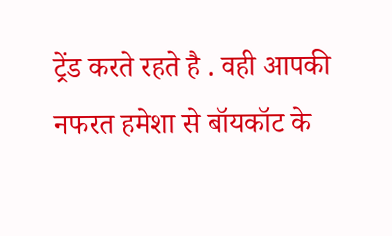ट्रेंड करते रहते है . वही आपकी नफरत हमेशा से बॉयकॉट के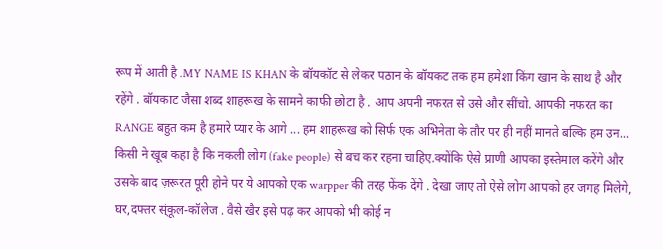रूप में आती है .MY NAME IS KHAN के बॉयकॉट से लेकर पठान के बॉयकट तक हम हमेशा किंग खान के साथ है और रहेंगे . बॉयकाट जैसा शब्द शाहरूख के सामने काफी छोटा है . आप अपनी नफरत से उसे और सींचो. आपकी नफरत का RANGE बहुत कम है हमारे प्यार के आगे ... हम शाहरूख को सिर्फ एक अभिनेता के तौर पर ही नहीं मानते बल्कि हम उन...
किसी ने खूब कहा है कि नकली लोग (fake people) से बच कर रहना चाहिए.क्योंकि ऐसे प्राणी आपका इस्तेमाल करेंगे और उसके बाद ज़रूरत पूरी होने पर ये आपको एक warpper की तरह फेंक देंगे . देखा जाए तो ऐसे लोग आपको हर जगह मिलेगे, घर,दफ्तर स्ंकूल-कॉलेज . वैसे खैर इसे पढ़ कर आपको भी कोई न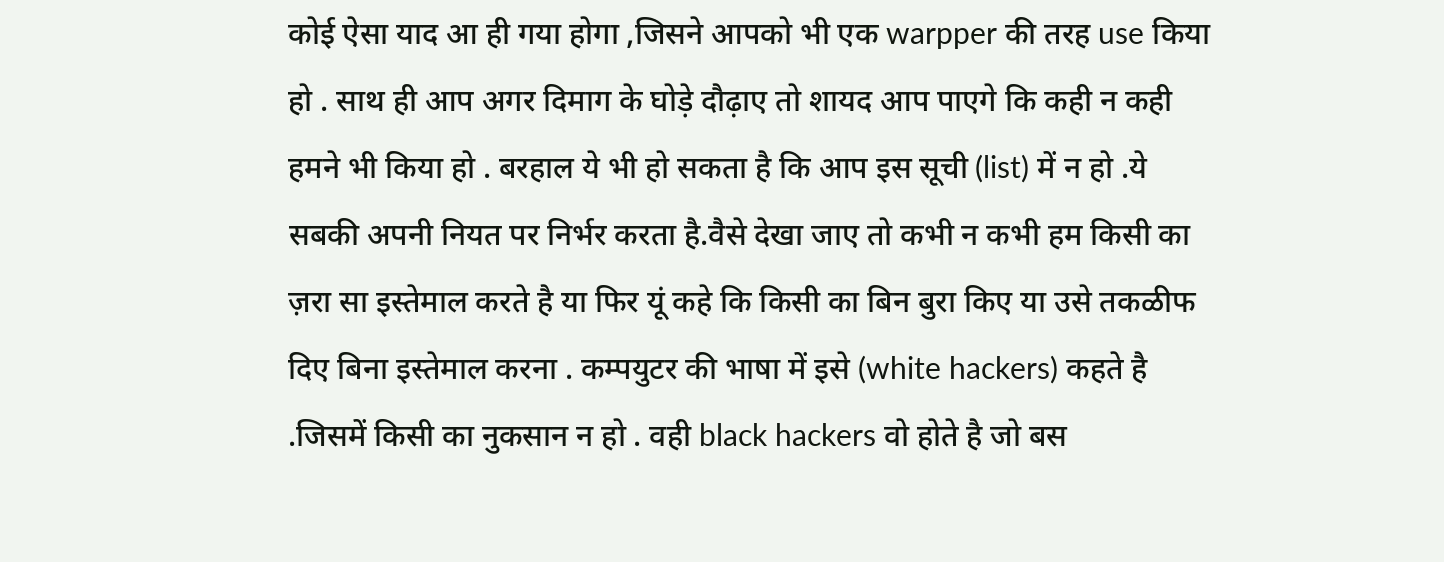कोई ऐसा याद आ ही गया होगा ,जिसने आपको भी एक warpper की तरह use किया हो . साथ ही आप अगर दिमाग के घोड़े दौढ़ाए तो शायद आप पाएगे कि कही न कही हमने भी किया हो . बरहाल ये भी हो सकता है कि आप इस सूची (list) में न हो .ये सबकी अपनी नियत पर निर्भर करता है.वैसे देखा जाए तो कभी न कभी हम किसी का ज़रा सा इस्तेमाल करते है या फिर यूं कहे कि किसी का बिन बुरा किए या उसे तकळीफ दिए बिना इस्तेमाल करना . कम्पयुटर की भाषा में इसे (white hackers) कहते है .जिसमें किसी का नुकसान न हो . वही black hackers वो होते है जो बस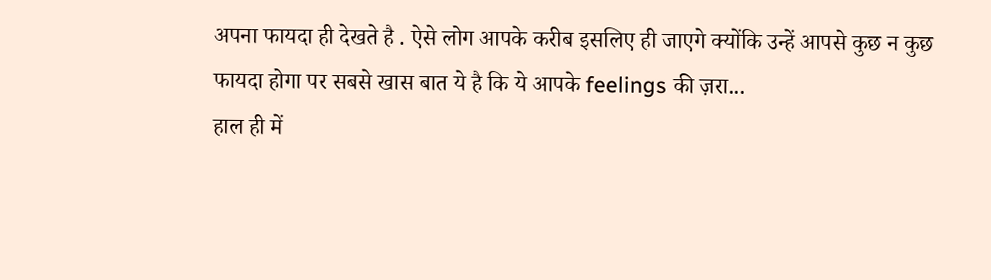अपना फायदा ही देखते है . ऐसे लोग आपके करीब इसलिए ही जाएगे क्योंकि उन्हें आपसे कुछ न कुछ फायदा होगा पर सबसे खास बात ये है कि ये आपके feelings की ज़रा...
हाल ही में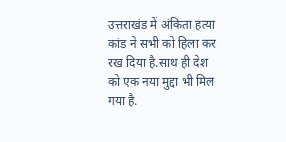उत्तराखंड में अंकिता हत्या कांड ने सभी को हिला कर रख दिया है.साथ ही देश को एक नया मुद्दा भी मिल गया है.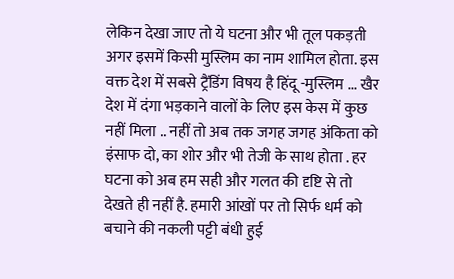लेकिन देखा जाए तो ये घटना और भी तूल पकड़ती अगर इसमें किसी मुस्लिम का नाम शामिल होता. इस वक्त देश में सबसे ट्रैंडिंग विषय है हिंदू -मुस्लिम ... खैर देश में दंगा भड़काने वालों के लिए इस केस में कुछ नहीं मिला .. नहीं तो अब तक जगह जगह अंकिता को इंसाफ दो, का शोर और भी तेजी के साथ होता . हर घटना को अब हम सही और गलत की दृष्टि से तो देखते ही नहीं है. हमारी आंखों पर तो सिर्फ धर्म को बचाने की नकली पट्टी बंधी हुई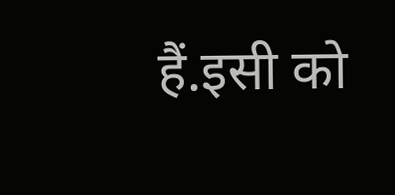हैं.इसी को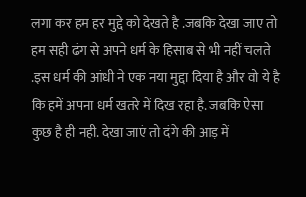लगा कर हम हर मुद्दे को देखते है .जबकि देखा जाए तो हम सही ढंग से अपने धर्म के हिसाब से भी नहीं चलते .इस धर्म की आंधी ने एक नया मुद्दा दिया है और वो ये है कि हमें अपना धर्म खतरे में दिख रहा है. जबकि ऐसा कुछ है ही नही. देखा जाएं तो दंगे की आड़ में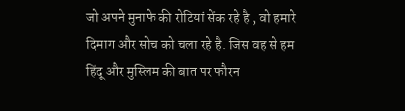जो अपने मुनाफे की रोटियां सेंक रहे है , वो हमारे दिमाग और सोच को चला रहे है. जिस वह से हम हिंदू और मुस्लिम की बात पर फौरन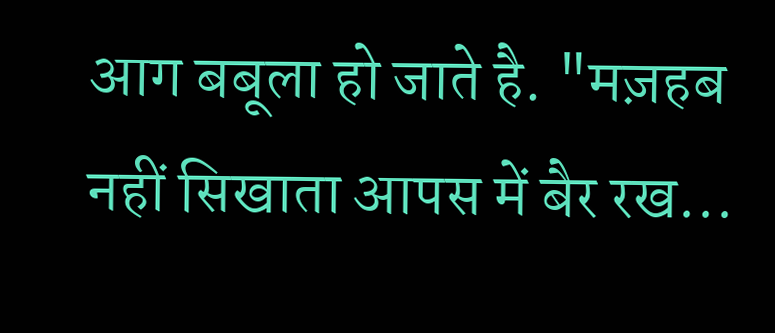आग बबूला हो जाते है. "मज़हब नहीं सिखाता आपस में बैर रख...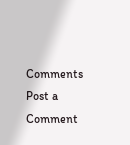Comments
Post a Comment